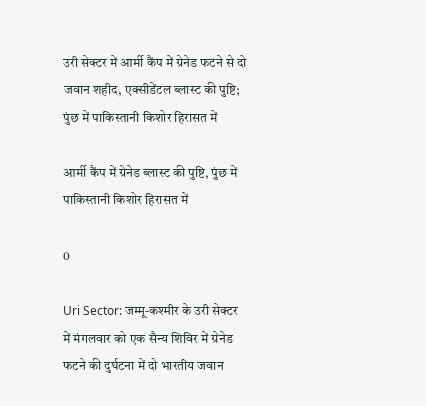उरी सेक्टर में आर्मी कैंप में ग्रेनेड फटने से दो जवान शहीद, एक्सीडेंटल ब्लास्ट की पुष्टि; पुंछ में पाकिस्तानी किशोर हिरासत में

आर्मी कैंप में ग्रेनेड ब्लास्ट की पुष्टि, पुंछ में पाकिस्तानी किशोर हिरासत में

0

Uri Sector: जम्मू-कश्मीर के उरी सेक्टर में मंगलवार को एक सैन्य शिविर में ग्रेनेड फटने की दुर्घटना में दो भारतीय जवान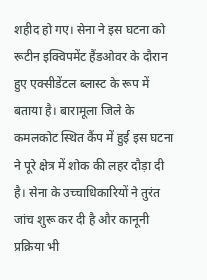शहीद हो गए। सेना ने इस घटना को रूटीन इक्विपमेंट हैंडओवर के दौरान हुए एक्सीडेंटल ब्लास्ट के रूप में बताया है। बारामूला जिले के कमलकोट स्थित कैंप में हुई इस घटना ने पूरे क्षेत्र में शोक की लहर दौड़ा दी है। सेना के उच्चाधिकारियों ने तुरंत जांच शुरू कर दी है और कानूनी प्रक्रिया भी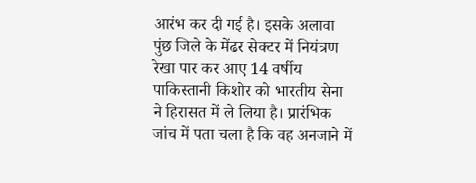आरंभ कर दी गई है। इसके अलावा पुंछ जिले के मेंढर सेक्टर में नियंत्रण रेखा पार कर आए 14 वर्षीय पाकिस्तानी किशोर को भारतीय सेना ने हिरासत में ले लिया है। प्रारंभिक जांच में पता चला है कि वह अनजाने में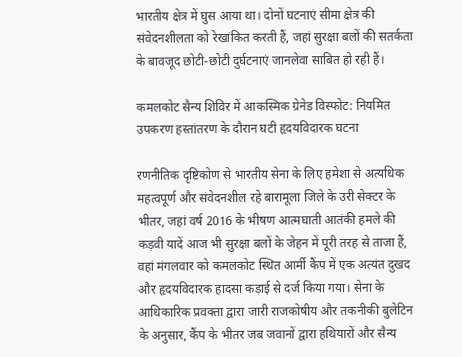भारतीय क्षेत्र में घुस आया था। दोनों घटनाएं सीमा क्षेत्र की संवेदनशीलता को रेखांकित करती हैं, जहां सुरक्षा बलों की सतर्कता के बावजूद छोटी-छोटी दुर्घटनाएं जानलेवा साबित हो रही हैं।

कमलकोट सैन्य शिविर में आकस्मिक ग्रेनेड विस्फोट: नियमित उपकरण हस्तांतरण के दौरान घटी हृदयविदारक घटना

रणनीतिक दृष्टिकोण से भारतीय सेना के लिए हमेशा से अत्यधिक महत्वपूर्ण और संवेदनशील रहे बारामूला जिले के उरी सेक्टर के भीतर, जहां वर्ष 2016 के भीषण आत्मघाती आतंकी हमले की कड़वी यादें आज भी सुरक्षा बलों के जेहन में पूरी तरह से ताजा हैं, वहां मंगलवार को कमलकोट स्थित आर्मी कैंप में एक अत्यंत दुखद और हृदयविदारक हादसा कड़ाई से दर्ज किया गया। सेना के आधिकारिक प्रवक्ता द्वारा जारी राजकोषीय और तकनीकी बुलेटिन के अनुसार, कैंप के भीतर जब जवानों द्वारा हथियारों और सैन्य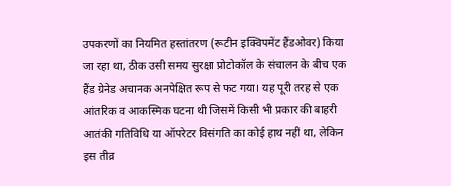उपकरणों का नियमित हस्तांतरण (रूटीन इक्विपमेंट हैंडओवर) किया जा रहा था, ठीक उसी समय सुरक्षा प्रोटोकॉल के संचालन के बीच एक हैंड ग्रेनेड अचानक अनपेक्षित रूप से फट गया। यह पूरी तरह से एक आंतरिक व आकस्मिक घटना थी जिसमें किसी भी प्रकार की बाहरी आतंकी गतिविधि या ऑपरेटर विसंगति का कोई हाथ नहीं था, लेकिन इस तीव्र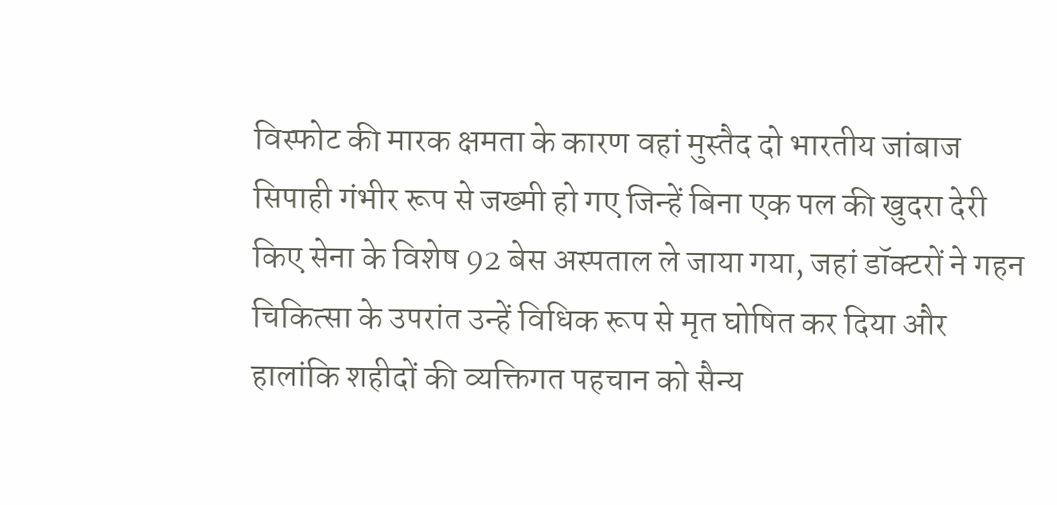विस्फोट की मारक क्षमता के कारण वहां मुस्तैद दो भारतीय जांबाज सिपाही गंभीर रूप से जख्मी हो गए जिन्हें बिना एक पल की खुदरा देरी किए सेना के विशेष 92 बेस अस्पताल ले जाया गया, जहां डॉक्टरों ने गहन चिकित्सा के उपरांत उन्हें विधिक रूप से मृत घोषित कर दिया और हालांकि शहीदों की व्यक्तिगत पहचान को सैन्य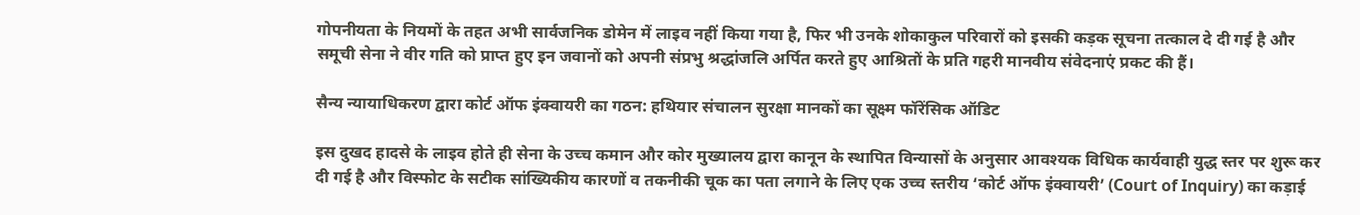गोपनीयता के नियमों के तहत अभी सार्वजनिक डोमेन में लाइव नहीं किया गया है, फिर भी उनके शोकाकुल परिवारों को इसकी कड़क सूचना तत्काल दे दी गई है और समूची सेना ने वीर गति को प्राप्त हुए इन जवानों को अपनी संप्रभु श्रद्धांजलि अर्पित करते हुए आश्रितों के प्रति गहरी मानवीय संवेदनाएं प्रकट की हैं।

सैन्य न्यायाधिकरण द्वारा कोर्ट ऑफ इंक्वायरी का गठन: हथियार संचालन सुरक्षा मानकों का सूक्ष्म फॉरेंसिक ऑडिट

इस दुखद हादसे के लाइव होते ही सेना के उच्च कमान और कोर मुख्यालय द्वारा कानून के स्थापित विन्यासों के अनुसार आवश्यक विधिक कार्यवाही युद्ध स्तर पर शुरू कर दी गई है और विस्फोट के सटीक सांख्यिकीय कारणों व तकनीकी चूक का पता लगाने के लिए एक उच्च स्तरीय ‘कोर्ट ऑफ इंक्वायरी’ (Court of Inquiry) का कड़ाई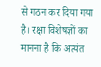से गठन कर दिया गया है। रक्षा विशेषज्ञों का मानना है कि अत्यंत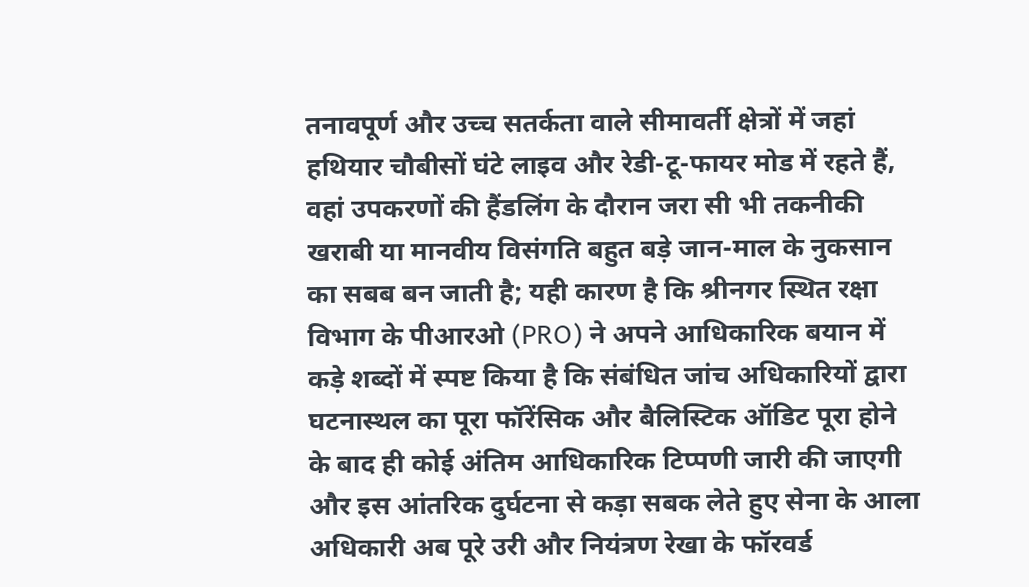तनावपूर्ण और उच्च सतर्कता वाले सीमावर्ती क्षेत्रों में जहां हथियार चौबीसों घंटे लाइव और रेडी-टू-फायर मोड में रहते हैं, वहां उपकरणों की हैंडलिंग के दौरान जरा सी भी तकनीकी खराबी या मानवीय विसंगति बहुत बड़े जान-माल के नुकसान का सबब बन जाती है; यही कारण है कि श्रीनगर स्थित रक्षा विभाग के पीआरओ (PRO) ने अपने आधिकारिक बयान में कड़े शब्दों में स्पष्ट किया है कि संबंधित जांच अधिकारियों द्वारा घटनास्थल का पूरा फॉरेंसिक और बैलिस्टिक ऑडिट पूरा होने के बाद ही कोई अंतिम आधिकारिक टिप्पणी जारी की जाएगी और इस आंतरिक दुर्घटना से कड़ा सबक लेते हुए सेना के आला अधिकारी अब पूरे उरी और नियंत्रण रेखा के फॉरवर्ड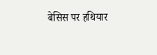बेसिस पर हथियार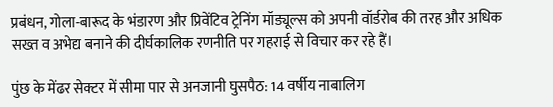प्रबंधन, गोला-बारूद के भंडारण और प्रिवेंटिव ट्रेनिंग मॉड्यूल्स को अपनी वॉर्डरोब की तरह और अधिक सख्त व अभेद्य बनाने की दीर्घकालिक रणनीति पर गहराई से विचार कर रहे हैं।

पुंछ के मेंढर सेक्टर में सीमा पार से अनजानी घुसपैठ: 14 वर्षीय नाबालिग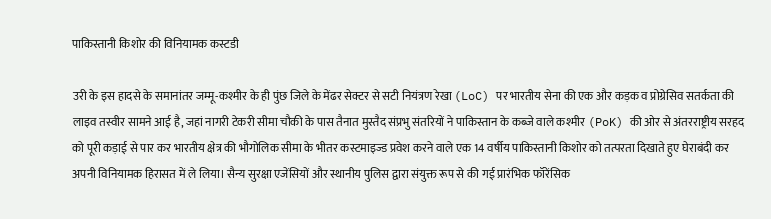पाकिस्तानी किशोर की विनियामक कस्टडी

उरी के इस हादसे के समानांतर जम्मू-कश्मीर के ही पुंछ जिले के मेंढर सेक्टर से सटी नियंत्रण रेखा (LoC) पर भारतीय सेना की एक और कड़क व प्रोग्रेसिव सतर्कता की लाइव तस्वीर सामने आई है, जहां नागरी टेकरी सीमा चौकी के पास तैनात मुस्तैद संप्रभु संतरियों ने पाकिस्तान के कब्जे वाले कश्मीर (PoK) की ओर से अंतरराष्ट्रीय सरहद को पूरी कड़ाई से पार कर भारतीय क्षेत्र की भौगोलिक सीमा के भीतर कस्टमाइज्ड प्रवेश करने वाले एक 14 वर्षीय पाकिस्तानी किशोर को तत्परता दिखाते हुए घेराबंदी कर अपनी विनियामक हिरासत में ले लिया। सैन्य सुरक्षा एजेंसियों और स्थानीय पुलिस द्वारा संयुक्त रूप से की गई प्रारंभिक फॉरेंसिक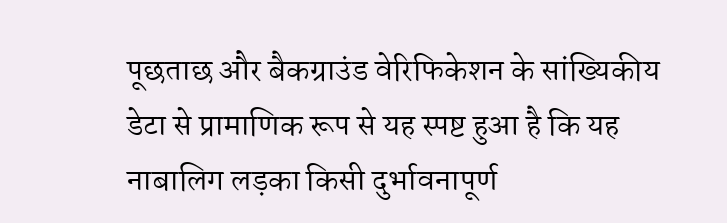पूछताछ और बैकग्राउंड वेरिफिकेशन के सांख्यिकीय डेटा से प्रामाणिक रूप से यह स्पष्ट हुआ है कि यह नाबालिग लड़का किसी दुर्भावनापूर्ण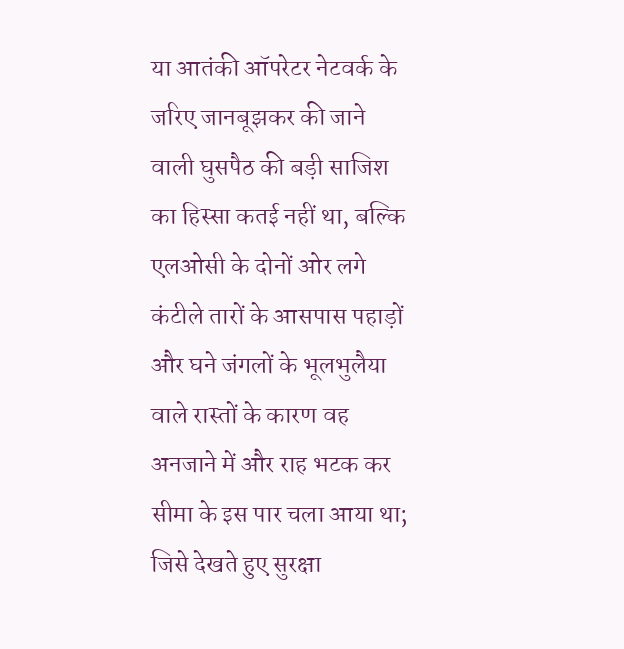या आतंकी ऑपरेटर नेटवर्क के जरिए जानबूझकर की जाने वाली घुसपैठ की बड़ी साजिश का हिस्सा कतई नहीं था, बल्कि एलओसी के दोनों ओर लगे कंटीले तारों के आसपास पहाड़ों और घने जंगलों के भूलभुलैया वाले रास्तों के कारण वह अनजाने में और राह भटक कर सीमा के इस पार चला आया था; जिसे देखते हुए सुरक्षा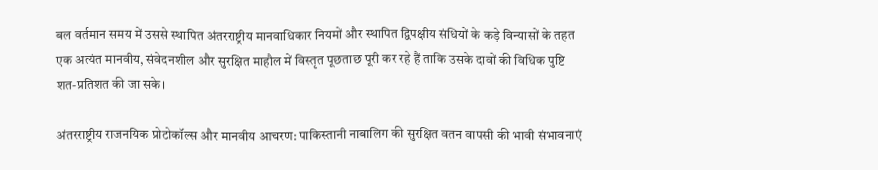बल वर्तमान समय में उससे स्थापित अंतरराष्ट्रीय मानवाधिकार नियमों और स्थापित द्विपक्षीय संधियों के कड़े विन्यासों के तहत एक अत्यंत मानवीय, संवेदनशील और सुरक्षित माहौल में विस्तृत पूछताछ पूरी कर रहे हैं ताकि उसके दावों की विधिक पुष्टि शत-प्रतिशत की जा सके।

अंतरराष्ट्रीय राजनयिक प्रोटोकॉल्स और मानवीय आचरण: पाकिस्तानी नाबालिग की सुरक्षित वतन वापसी की भावी संभावनाएं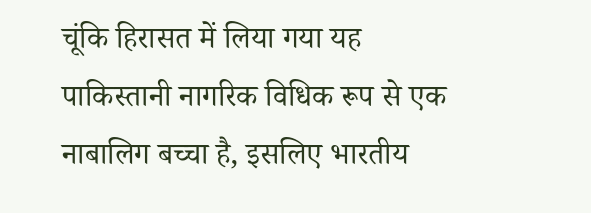चूंकि हिरासत में लिया गया यह पाकिस्तानी नागरिक विधिक रूप से एक नाबालिग बच्चा है, इसलिए भारतीय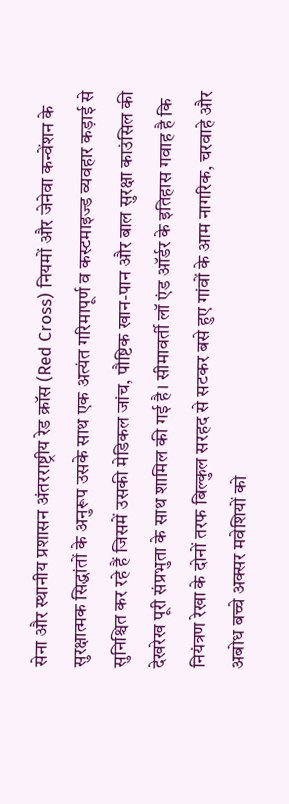सेना और स्थानीय प्रशासन अंतरराष्ट्रीय रेड क्रॉस (Red Cross) नियमों और जेनेवा कन्वेंशन के सुरक्षात्मक सिद्धांतों के अनुरूप उसके साथ एक अत्यंत गरिमापूर्ण व कस्टमाइज्ड व्यवहार कड़ाई से सुनिश्चित कर रहे हैं जिसमें उसकी मेडिकल जांच, पौष्टिक खान-पान और बाल सुरक्षा काउंसिल की देखरेख पूरी संप्रभुता के साथ शामिल की गई है। सीमावर्ती लॉ एंड ऑर्डर के इतिहास गवाह है कि नियंत्रण रेखा के दोनों तरफ बिल्कुल सरहद से सटकर बसे हुए गांवों के आम नागरिक, चरवाहे और अबोध बच्चे अक्सर मवेशियों को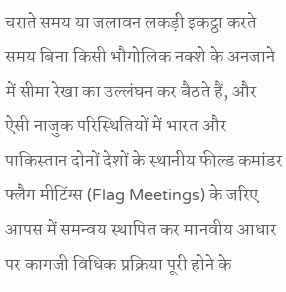चराते समय या जलावन लकड़ी इकट्ठा करते समय बिना किसी भौगोलिक नक्शे के अनजाने में सीमा रेखा का उल्लंघन कर बैठते हैं, और ऐसी नाजुक परिस्थितियों में भारत और पाकिस्तान दोनों देशों के स्थानीय फील्ड कमांडर फ्लैग मीटिंग्स (Flag Meetings) के जरिए आपस में समन्वय स्थापित कर मानवीय आधार पर कागजी विधिक प्रक्रिया पूरी होने के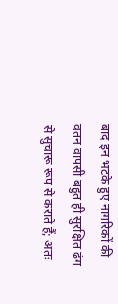बाद इन भटके हुए नागरिकों की वतन वापसी बहुत ही सुरक्षित ढंग से सुचारू रूप से कराते हैं; अतः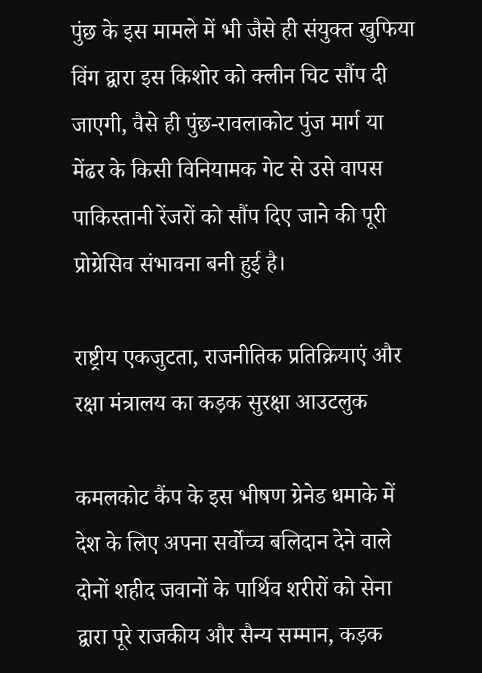पुंछ के इस मामले में भी जैसे ही संयुक्त खुफिया विंग द्वारा इस किशोर को क्लीन चिट सौंप दी जाएगी, वैसे ही पुंछ-रावलाकोट पुंज मार्ग या मेंढर के किसी विनियामक गेट से उसे वापस पाकिस्तानी रेंजरों को सौंप दिए जाने की पूरी प्रोग्रेसिव संभावना बनी हुई है।

राष्ट्रीय एकजुटता, राजनीतिक प्रतिक्रियाएं और रक्षा मंत्रालय का कड़क सुरक्षा आउटलुक

कमलकोट कैंप के इस भीषण ग्रेनेड धमाके में देश के लिए अपना सर्वोच्च बलिदान देने वाले दोनों शहीद जवानों के पार्थिव शरीरों को सेना द्वारा पूरे राजकीय और सैन्य सम्मान, कड़क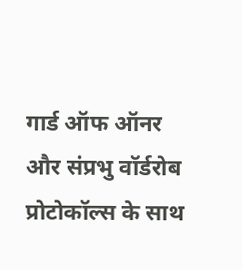गार्ड ऑफ ऑनर और संप्रभु वॉर्डरोब प्रोटोकॉल्स के साथ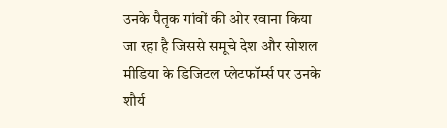उनके पैतृक गांवों की ओर रवाना किया जा रहा है जिससे समूचे देश और सोशल मीडिया के डिजिटल प्लेटफॉर्म्स पर उनके शौर्य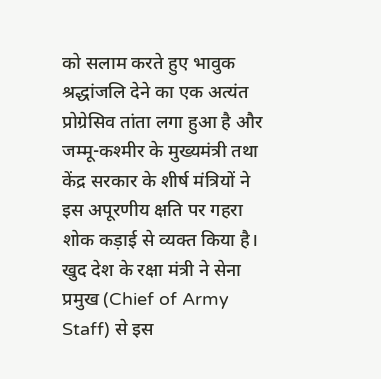को सलाम करते हुए भावुक श्रद्धांजलि देने का एक अत्यंत प्रोग्रेसिव तांता लगा हुआ है और जम्मू-कश्मीर के मुख्यमंत्री तथा केंद्र सरकार के शीर्ष मंत्रियों ने इस अपूरणीय क्षति पर गहरा शोक कड़ाई से व्यक्त किया है। खुद देश के रक्षा मंत्री ने सेना प्रमुख (Chief of Army Staff) से इस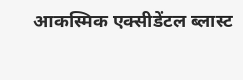आकस्मिक एक्सीडेंटल ब्लास्ट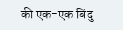की एक-एक बिंदु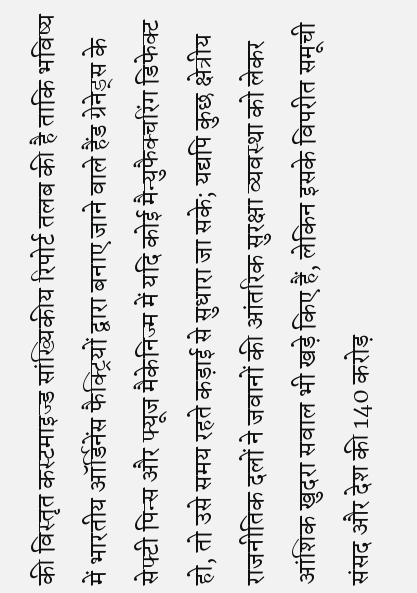की विस्तृत कस्टमाइज्ड सांख्यिकीय रिपोर्ट तलब की है ताकि भविष्य में भारतीय ऑर्डिनेंस फैक्ट्रियों द्वारा बनाए जाने वाले हैंड ग्रेनेड्स के सेफ्टी पिन्स और फ्यूज मैकेनिज्म में यदि कोई मैन्युफैक्चरिंग डिफेक्ट हो, तो उसे समय रहते कड़ाई से सुधारा जा सके; यद्यपि कुछ क्षेत्रीय राजनीतिक दलों ने जवानों की आंतरिक सुरक्षा व्यवस्था को लेकर आंशिक खुदरा सवाल भी खड़े किए हैं, लेकिन इसके विपरीत समूची संसद और देश की 140 करोड़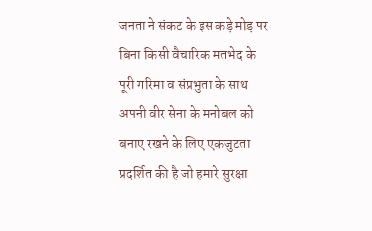जनता ने संकट के इस कड़े मोड़ पर बिना किसी वैचारिक मतभेद के पूरी गरिमा व संप्रभुता के साथ अपनी वीर सेना के मनोबल को बनाए रखने के लिए एकजुटता प्रदर्शित की है जो हमारे सुरक्षा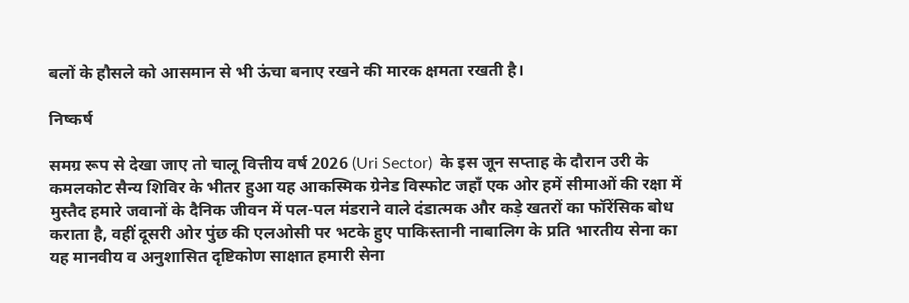बलों के हौसले को आसमान से भी ऊंचा बनाए रखने की मारक क्षमता रखती है।

निष्कर्ष

समग्र रूप से देखा जाए तो चालू वित्तीय वर्ष 2026 (Uri Sector)  के इस जून सप्ताह के दौरान उरी के कमलकोट सैन्य शिविर के भीतर हुआ यह आकस्मिक ग्रेनेड विस्फोट जहाँ एक ओर हमें सीमाओं की रक्षा में मुस्तैद हमारे जवानों के दैनिक जीवन में पल-पल मंडराने वाले दंडात्मक और कड़े खतरों का फॉरेंसिक बोध कराता है, वहीं दूसरी ओर पुंछ की एलओसी पर भटके हुए पाकिस्तानी नाबालिग के प्रति भारतीय सेना का यह मानवीय व अनुशासित दृष्टिकोण साक्षात हमारी सेना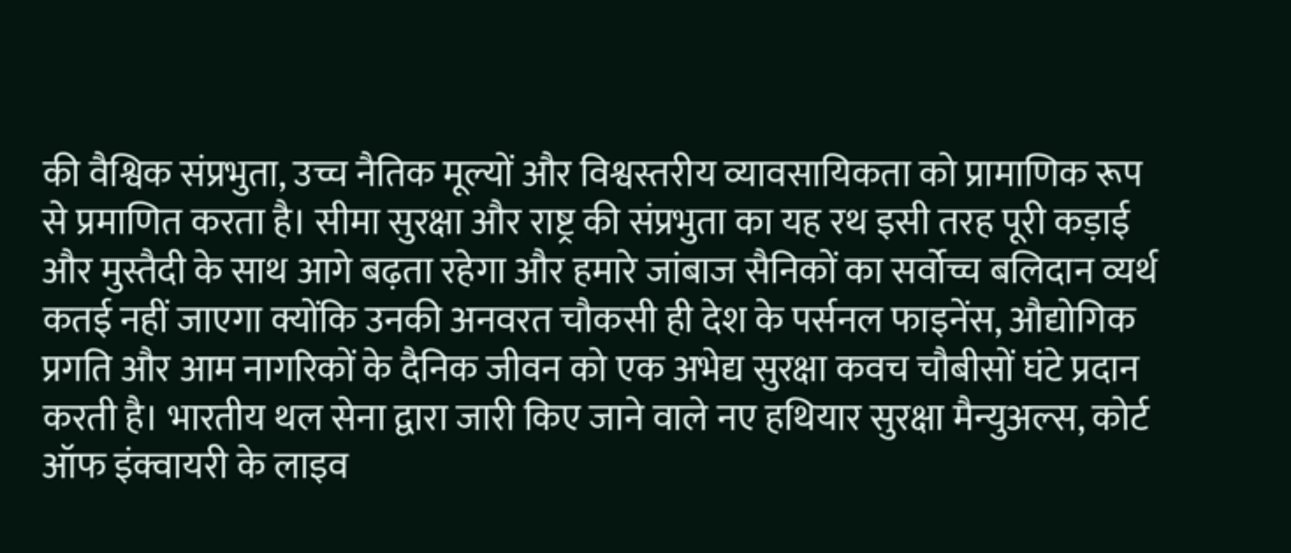की वैश्विक संप्रभुता, उच्च नैतिक मूल्यों और विश्वस्तरीय व्यावसायिकता को प्रामाणिक रूप से प्रमाणित करता है। सीमा सुरक्षा और राष्ट्र की संप्रभुता का यह रथ इसी तरह पूरी कड़ाई और मुस्तैदी के साथ आगे बढ़ता रहेगा और हमारे जांबाज सैनिकों का सर्वोच्च बलिदान व्यर्थ कतई नहीं जाएगा क्योंकि उनकी अनवरत चौकसी ही देश के पर्सनल फाइनेंस, औद्योगिक प्रगति और आम नागरिकों के दैनिक जीवन को एक अभेद्य सुरक्षा कवच चौबीसों घंटे प्रदान करती है। भारतीय थल सेना द्वारा जारी किए जाने वाले नए हथियार सुरक्षा मैन्युअल्स, कोर्ट ऑफ इंक्वायरी के लाइव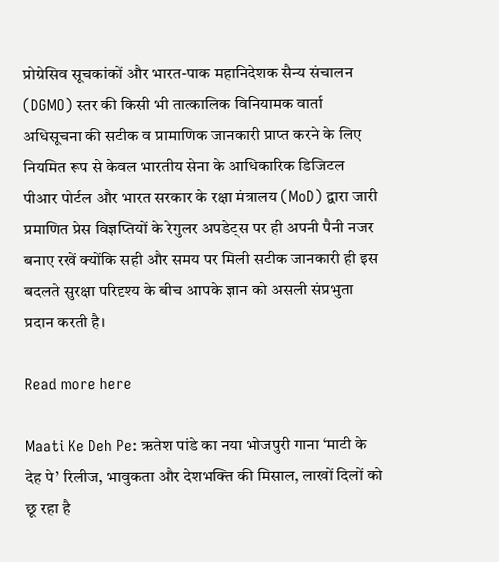प्रोग्रेसिव सूचकांकों और भारत-पाक महानिदेशक सैन्य संचालन (DGMO) स्तर की किसी भी तात्कालिक विनियामक वार्ता अधिसूचना की सटीक व प्रामाणिक जानकारी प्राप्त करने के लिए नियमित रूप से केवल भारतीय सेना के आधिकारिक डिजिटल पीआर पोर्टल और भारत सरकार के रक्षा मंत्रालय (MoD) द्वारा जारी प्रमाणित प्रेस विज्ञप्तियों के रेगुलर अपडेट्स पर ही अपनी पैनी नजर बनाए रखें क्योंकि सही और समय पर मिली सटीक जानकारी ही इस बदलते सुरक्षा परिदृश्य के बीच आपके ज्ञान को असली संप्रभुता प्रदान करती है।

Read more here

Maati Ke Deh Pe: ऋतेश पांडे का नया भोजपुरी गाना ‘माटी के देह पे’ रिलीज, भावुकता और देशभक्ति की मिसाल, लाखों दिलों को छू रहा है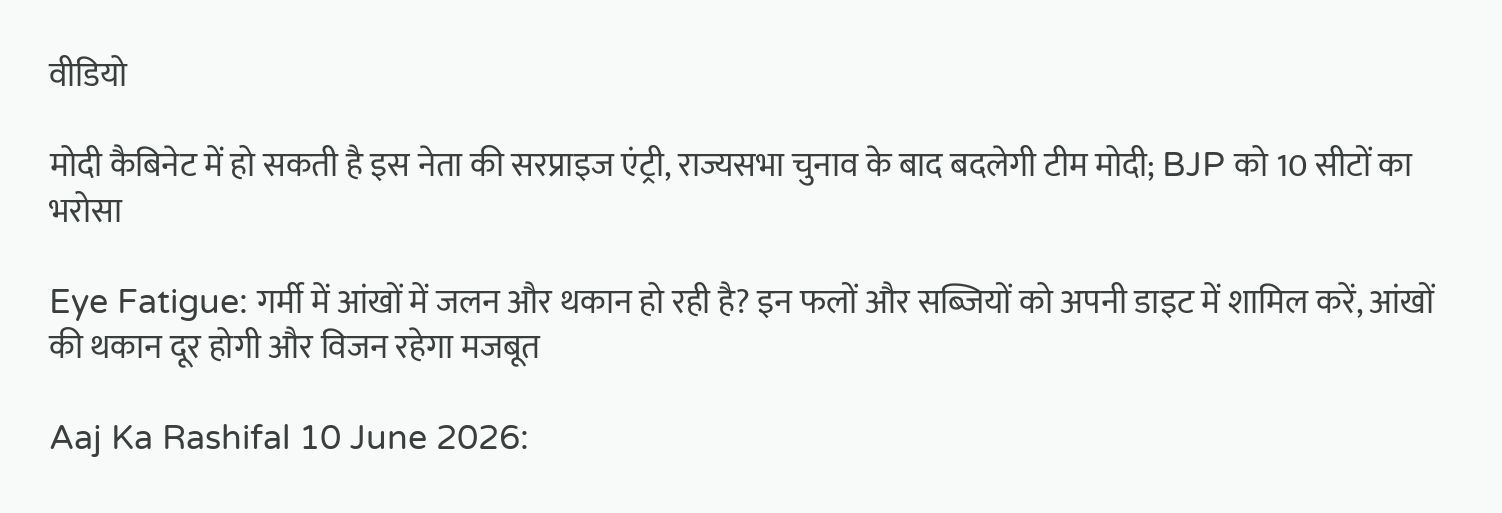वीडियो

मोदी कैबिनेट में हो सकती है इस नेता की सरप्राइज एंट्री, राज्यसभा चुनाव के बाद बदलेगी टीम मोदी; BJP को 10 सीटों का भरोसा

Eye Fatigue: गर्मी में आंखों में जलन और थकान हो रही है? इन फलों और सब्जियों को अपनी डाइट में शामिल करें, आंखों की थकान दूर होगी और विजन रहेगा मजबूत

Aaj Ka Rashifal 10 June 2026: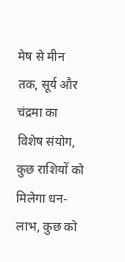मेष से मीन तक, सूर्य और चंद्रमा का विशेष संयोग, कुछ राशियों को मिलेगा धन-लाभ, कुछ को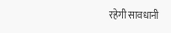रहेगी सावधानी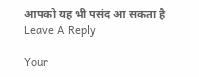आपको यह भी पसंद आ सकता है
Leave A Reply

Your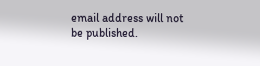email address will not be published.